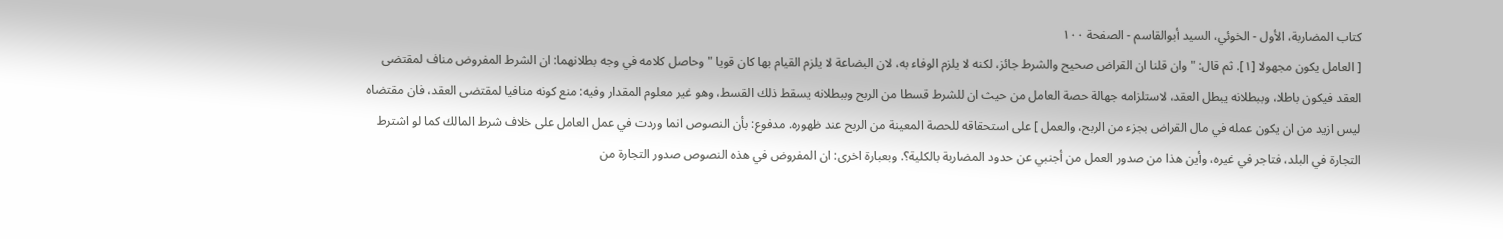كتاب المضاربة، الأول - الخوئي، السيد أبوالقاسم - الصفحة ١٠٠
[ العامل يكون مجهولا [١]. ثم قال: " وان قلنا ان القراض صحيح والشرط جائز، لكنه لا يلزم الوفاء به، لان البضاعة لا يلزم القيام بها كان قويا " وحاصل كلامه في وجه بطلانهما: ان الشرط المفروض مناف لمقتضى العقد فيكون باطلا، وببطلانه يبطل العقد، لاستلزامه جهالة حصة العامل من حيث ان للشرط قسطا من الربح وببطلانه يسقط ذلك القسط، وهو غير معلوم المقدار وفيه: منع كونه منافيا لمقتضى العقد، فان مقتضاه ليس ازيد من ان يكون عمله في مال القراض بجزء من الربح، والعمل ] على استحقاقه للحصة المعينة من الربح عند ظهوره. مدفوع: بأن النصوص انما وردت في عمل العامل على خلاف شرط المالك كما لو اشترط التجارة في البلد، فتاجر في غيره، وأين هذا من صدور العمل من أجنبي عن حدود المضاربة بالكلية؟. وبعبارة اخرى: ان المفروض في هذه النصوص صدور التجارة من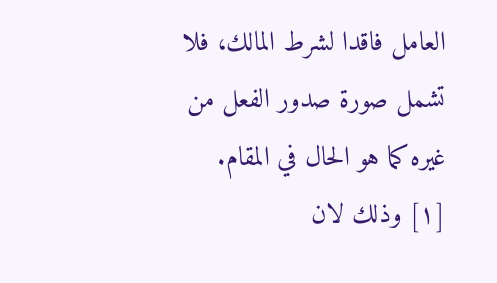العامل فاقدا لشرط المالك، فلا تشمل صورة صدور الفعل من غيره كما هو الحال في المقام.
[١] وذلك لان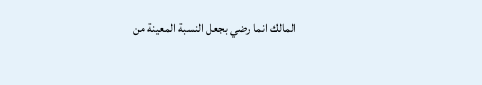المالك انما رضي بجعل النسبة المعينة من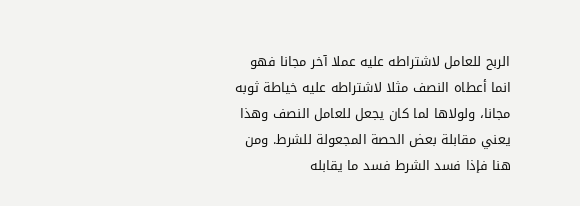الربح للعامل لاشتراطه عليه عملا آخر مجانا فهو انما أعطاه النصف مثلا لاشتراطه عليه خياطة ثوبه مجانا، ولولاها لما كان يجعل للعامل النصف وهذا يعني مقابلة بعض الحصة المجعولة للشرط. ومن هنا فإذا فسد الشرط فسد ما يقابله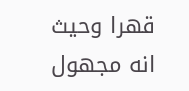قهرا وحيث انه مجهول